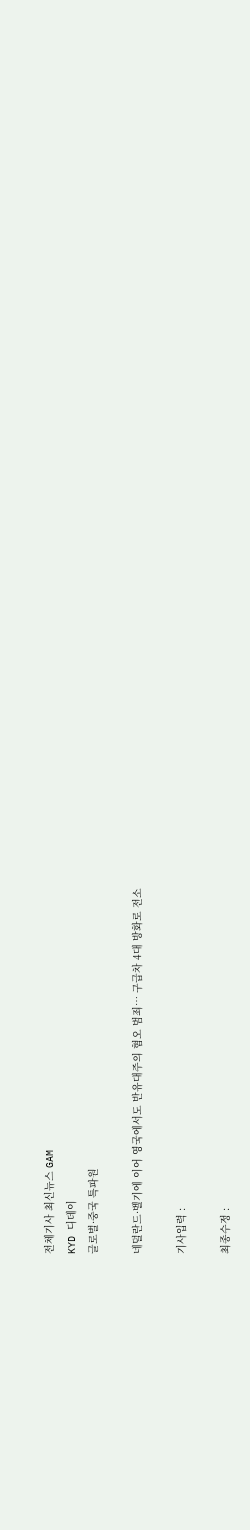전체기사 최신뉴스 GAM
KYD 디데이
글로벌·중국 특파원

네덜란드·벨기에 이어 영국에서도 반유대주의 혐오 범죄… 구급차 4대 방화로 전소

기사입력 :

최종수정 :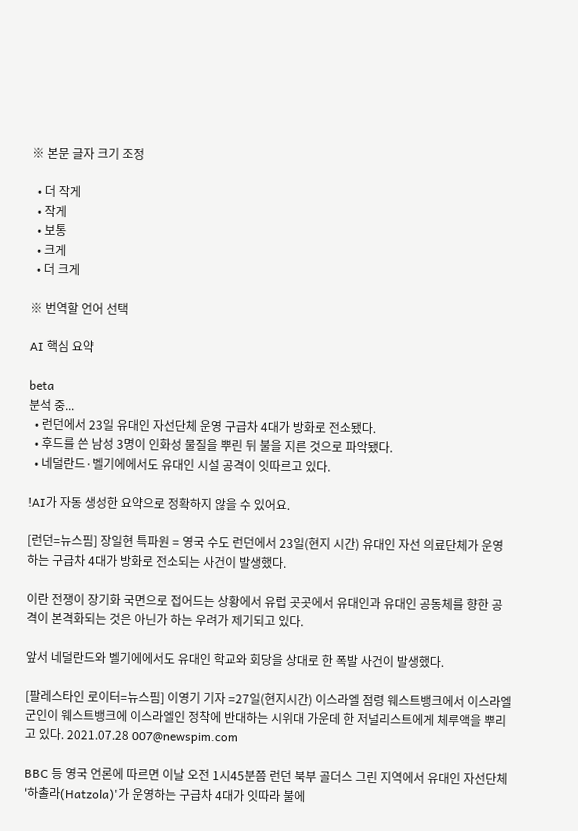※ 본문 글자 크기 조정

  • 더 작게
  • 작게
  • 보통
  • 크게
  • 더 크게

※ 번역할 언어 선택

AI 핵심 요약

beta
분석 중...
  • 런던에서 23일 유대인 자선단체 운영 구급차 4대가 방화로 전소됐다.
  • 후드를 쓴 남성 3명이 인화성 물질을 뿌린 뒤 불을 지른 것으로 파악됐다.
  • 네덜란드·벨기에에서도 유대인 시설 공격이 잇따르고 있다.

!AI가 자동 생성한 요약으로 정확하지 않을 수 있어요.

[런던=뉴스핌] 장일현 특파원 = 영국 수도 런던에서 23일(현지 시간) 유대인 자선 의료단체가 운영하는 구급차 4대가 방화로 전소되는 사건이 발생했다.

이란 전쟁이 장기화 국면으로 접어드는 상황에서 유럽 곳곳에서 유대인과 유대인 공동체를 향한 공격이 본격화되는 것은 아닌가 하는 우려가 제기되고 있다.

앞서 네덜란드와 벨기에에서도 유대인 학교와 회당을 상대로 한 폭발 사건이 발생했다.

[팔레스타인 로이터=뉴스핌] 이영기 기자 =27일(현지시간) 이스라엘 점령 웨스트뱅크에서 이스라엘 군인이 웨스트뱅크에 이스라엘인 정착에 반대하는 시위대 가운데 한 저널리스트에게 체루액을 뿌리고 있다. 2021.07.28 007@newspim.com

BBC 등 영국 언론에 따르면 이날 오전 1시45분쯤 런던 북부 골더스 그린 지역에서 유대인 자선단체 '하촐라(Hatzola)'가 운영하는 구급차 4대가 잇따라 불에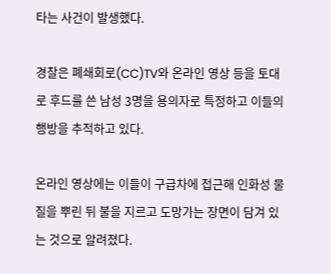타는 사건이 발생했다.

경찰은 폐쇄회로(CC)TV와 온라인 영상 등을 토대로 후드를 쓴 남성 3명을 용의자로 특정하고 이들의 행방을 추적하고 있다.

온라인 영상에는 이들이 구급차에 접근해 인화성 물질을 뿌린 뒤 불을 지르고 도망가는 장면이 담겨 있는 것으로 알려졌다.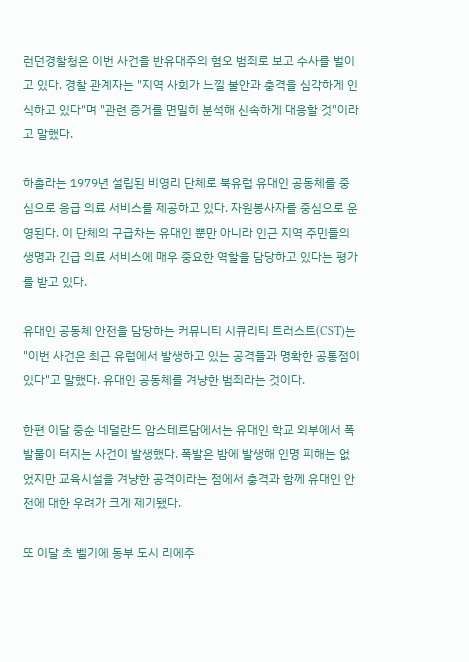런던경찰청은 이번 사건을 반유대주의 혐오 범죄로 보고 수사를 벌이고 있다. 경찰 관계자는 "지역 사회가 느낄 불안과 충격을 심각하게 인식하고 있다"며 "관련 증거를 면밀히 분석해 신속하게 대응할 것"이라고 말했다.

하촐라는 1979년 설립된 비영리 단체로 북유럽 유대인 공동체를 중심으로 응급 의료 서비스를 제공하고 있다. 자원봉사자를 중심으로 운영된다. 이 단체의 구급차는 유대인 뿐만 아니라 인근 지역 주민들의 생명과 긴급 의료 서비스에 매우 중요한 역할을 담당하고 있다는 평가를 받고 있다.

유대인 공동체 안전을 담당하는 커뮤니티 시큐리티 트러스트(CST)는 "이번 사건은 최근 유럽에서 발생하고 있는 공격들과 명확한 공통점이 있다"고 말했다. 유대인 공동체를 겨냥한 범죄라는 것이다.

한편 이달 중순 네덜란드 암스테르담에서는 유대인 학교 외부에서 폭발물이 터지는 사건이 발생했다. 폭발은 밤에 발생해 인명 피해는 없었지만 교육시설을 겨냥한 공격이라는 점에서 충격과 함께 유대인 안전에 대한 우려가 크게 제기됐다.

또 이달 초 벨기에 동부 도시 리에주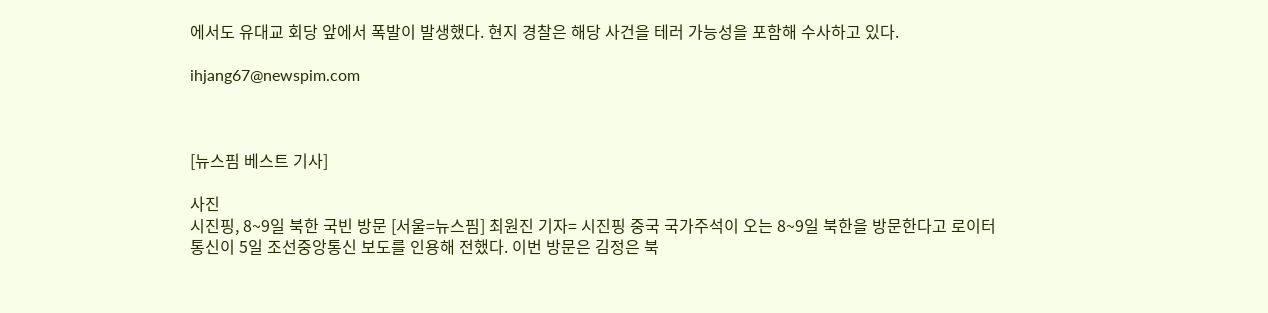에서도 유대교 회당 앞에서 폭발이 발생했다. 현지 경찰은 해당 사건을 테러 가능성을 포함해 수사하고 있다.

ihjang67@newspim.com



[뉴스핌 베스트 기사]

사진
시진핑, 8~9일 북한 국빈 방문 [서울=뉴스핌] 최원진 기자= 시진핑 중국 국가주석이 오는 8~9일 북한을 방문한다고 로이터 통신이 5일 조선중앙통신 보도를 인용해 전했다. 이번 방문은 김정은 북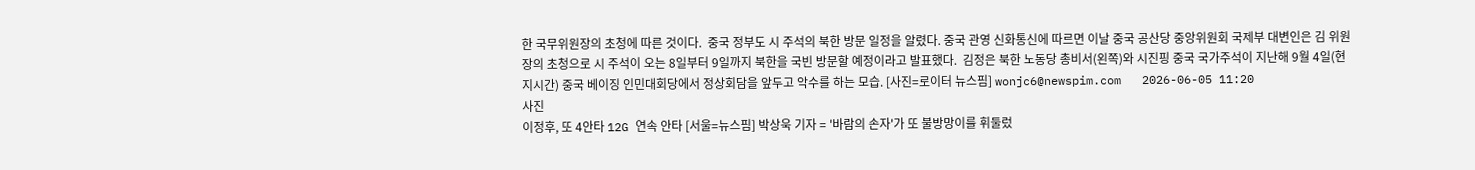한 국무위원장의 초청에 따른 것이다.  중국 정부도 시 주석의 북한 방문 일정을 알렸다. 중국 관영 신화통신에 따르면 이날 중국 공산당 중앙위원회 국제부 대변인은 김 위원장의 초청으로 시 주석이 오는 8일부터 9일까지 북한을 국빈 방문할 예정이라고 발표했다.  김정은 북한 노동당 총비서(왼쪽)와 시진핑 중국 국가주석이 지난해 9월 4일(현지시간) 중국 베이징 인민대회당에서 정상회담을 앞두고 악수를 하는 모습. [사진=로이터 뉴스핌] wonjc6@newspim.com   2026-06-05 11:20
사진
이정후, 또 4안타 12G 연속 안타 [서울=뉴스핌] 박상욱 기자 = '바람의 손자'가 또 불방망이를 휘둘렀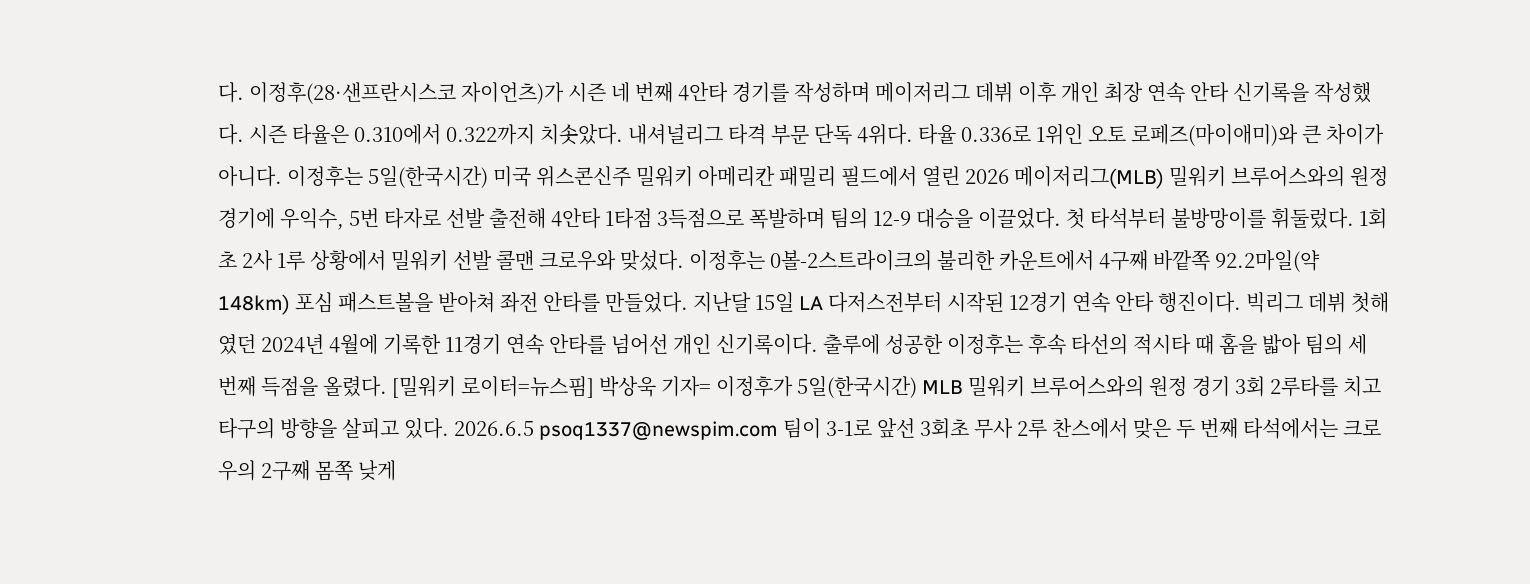다. 이정후(28·샌프란시스코 자이언츠)가 시즌 네 번째 4안타 경기를 작성하며 메이저리그 데뷔 이후 개인 최장 연속 안타 신기록을 작성했다. 시즌 타율은 0.310에서 0.322까지 치솟았다. 내셔널리그 타격 부문 단독 4위다. 타율 0.336로 1위인 오토 로페즈(마이애미)와 큰 차이가 아니다. 이정후는 5일(한국시간) 미국 위스콘신주 밀워키 아메리칸 패밀리 필드에서 열린 2026 메이저리그(MLB) 밀워키 브루어스와의 원정 경기에 우익수, 5번 타자로 선발 출전해 4안타 1타점 3득점으로 폭발하며 팀의 12-9 대승을 이끌었다. 첫 타석부터 불방망이를 휘둘렀다. 1회초 2사 1루 상황에서 밀워키 선발 콜맨 크로우와 맞섰다. 이정후는 0볼-2스트라이크의 불리한 카운트에서 4구째 바깥쪽 92.2마일(약 148km) 포심 패스트볼을 받아쳐 좌전 안타를 만들었다. 지난달 15일 LA 다저스전부터 시작된 12경기 연속 안타 행진이다. 빅리그 데뷔 첫해였던 2024년 4월에 기록한 11경기 연속 안타를 넘어선 개인 신기록이다. 출루에 성공한 이정후는 후속 타선의 적시타 때 홈을 밟아 팀의 세 번째 득점을 올렸다. [밀워키 로이터=뉴스핌] 박상욱 기자= 이정후가 5일(한국시간) MLB 밀워키 브루어스와의 원정 경기 3회 2루타를 치고 타구의 방향을 살피고 있다. 2026.6.5 psoq1337@newspim.com 팀이 3-1로 앞선 3회초 무사 2루 찬스에서 맞은 두 번째 타석에서는 크로우의 2구째 몸쪽 낮게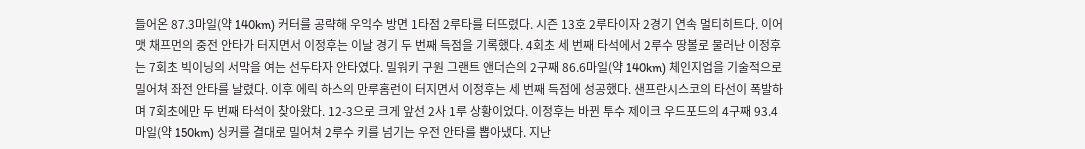들어온 87.3마일(약 140km) 커터를 공략해 우익수 방면 1타점 2루타를 터뜨렸다. 시즌 13호 2루타이자 2경기 연속 멀티히트다. 이어 맷 채프먼의 중전 안타가 터지면서 이정후는 이날 경기 두 번째 득점을 기록했다. 4회초 세 번째 타석에서 2루수 땅볼로 물러난 이정후는 7회초 빅이닝의 서막을 여는 선두타자 안타였다. 밀워키 구원 그랜트 앤더슨의 2구째 86.6마일(약 140km) 체인지업을 기술적으로 밀어쳐 좌전 안타를 날렸다. 이후 에릭 하스의 만루홈런이 터지면서 이정후는 세 번째 득점에 성공했다. 샌프란시스코의 타선이 폭발하며 7회초에만 두 번째 타석이 찾아왔다. 12-3으로 크게 앞선 2사 1루 상황이었다. 이정후는 바뀐 투수 제이크 우드포드의 4구째 93.4마일(약 150km) 싱커를 결대로 밀어쳐 2루수 키를 넘기는 우전 안타를 뽑아냈다. 지난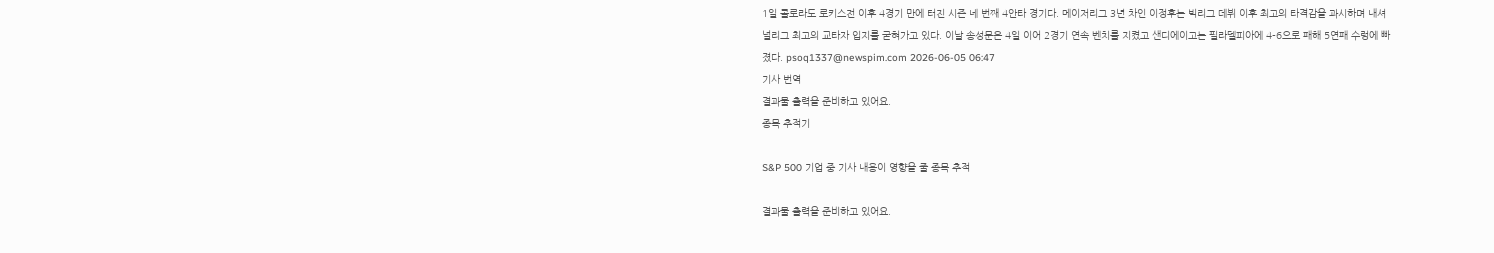1일 콜로라도 로키스전 이후 4경기 만에 터진 시즌 네 번째 4안타 경기다. 메이저리그 3년 차인 이정후는 빅리그 데뷔 이후 최고의 타격감을 과시하며 내셔널리그 최고의 교타자 입지를 굳혀가고 있다. 이날 송성문은 4일 이어 2경기 연속 벤치를 지켰고 샌디에이고는 필라델피아에 4-6으로 패해 5연패 수렁에 빠졌다. psoq1337@newspim.com 2026-06-05 06:47
기사 번역
결과물 출력을 준비하고 있어요.
종목 추적기

S&P 500 기업 중 기사 내용이 영향을 줄 종목 추적

결과물 출력을 준비하고 있어요.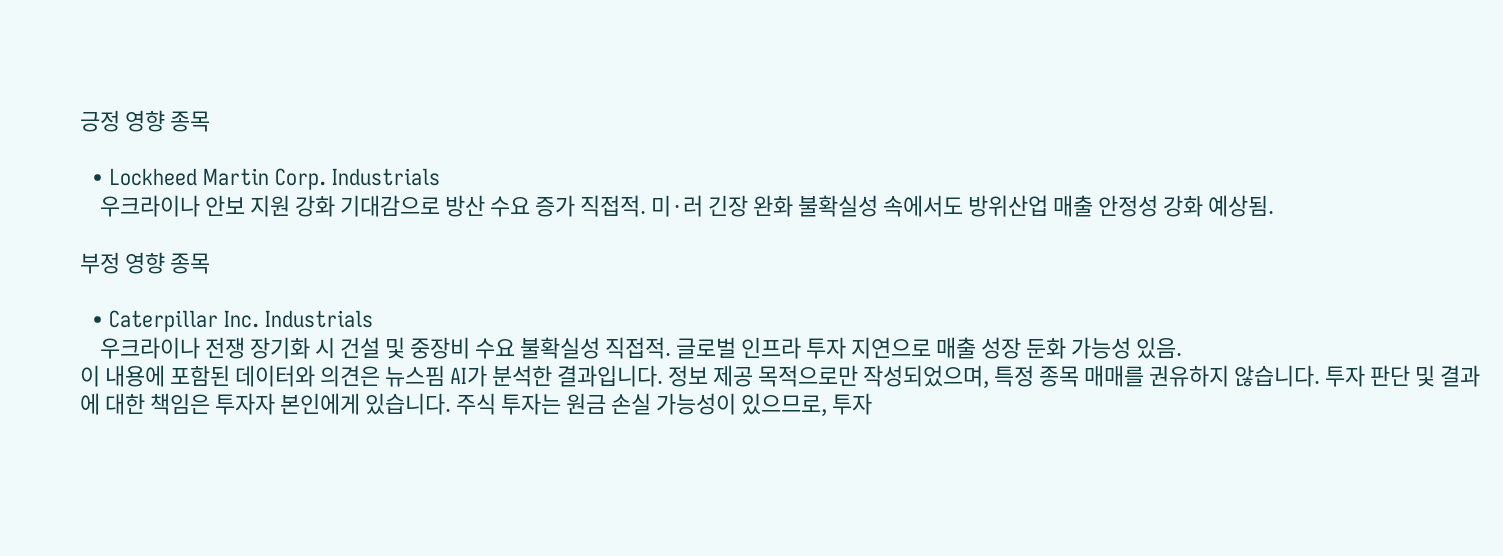긍정 영향 종목

  • Lockheed Martin Corp. Industrials
    우크라이나 안보 지원 강화 기대감으로 방산 수요 증가 직접적. 미·러 긴장 완화 불확실성 속에서도 방위산업 매출 안정성 강화 예상됨.

부정 영향 종목

  • Caterpillar Inc. Industrials
    우크라이나 전쟁 장기화 시 건설 및 중장비 수요 불확실성 직접적. 글로벌 인프라 투자 지연으로 매출 성장 둔화 가능성 있음.
이 내용에 포함된 데이터와 의견은 뉴스핌 AI가 분석한 결과입니다. 정보 제공 목적으로만 작성되었으며, 특정 종목 매매를 권유하지 않습니다. 투자 판단 및 결과에 대한 책임은 투자자 본인에게 있습니다. 주식 투자는 원금 손실 가능성이 있으므로, 투자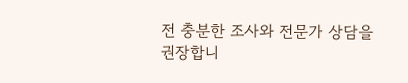전 충분한 조사와 전문가 상담을 권장합니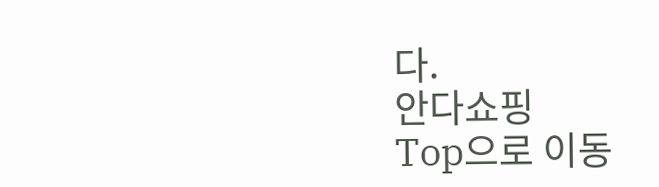다.
안다쇼핑
Top으로 이동